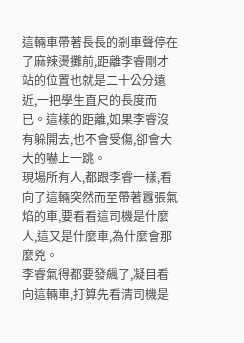這輛車帶著長長的剎車聲停在了麻辣燙攤前,距離李睿剛才站的位置也就是二十公分遠近,一把學生直尺的長度而已。這樣的距離,如果李睿沒有躲開去,也不會受傷,卻會大大的嚇上一跳。
現場所有人,都跟李睿一樣,看向了這輛突然而至帶著囂張氣焰的車,要看看這司機是什麼人,這又是什麼車,為什麼會那麼兇。
李睿氣得都要發飆了,凝目看向這輛車,打算先看清司機是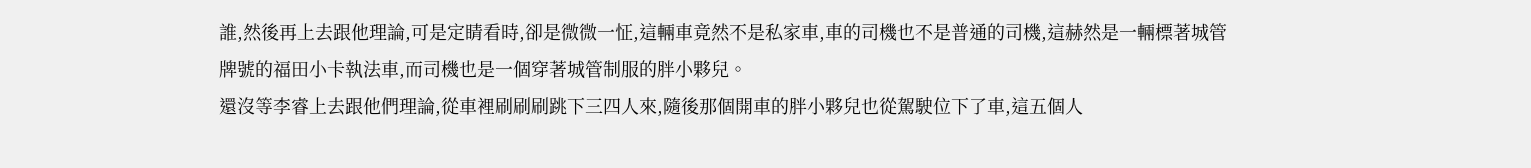誰,然後再上去跟他理論,可是定睛看時,卻是微微一怔,這輛車竟然不是私家車,車的司機也不是普通的司機,這赫然是一輛標著城管牌號的福田小卡執法車,而司機也是一個穿著城管制服的胖小夥兒。
還沒等李睿上去跟他們理論,從車裡刷刷刷跳下三四人來,隨後那個開車的胖小夥兒也從駕駛位下了車,這五個人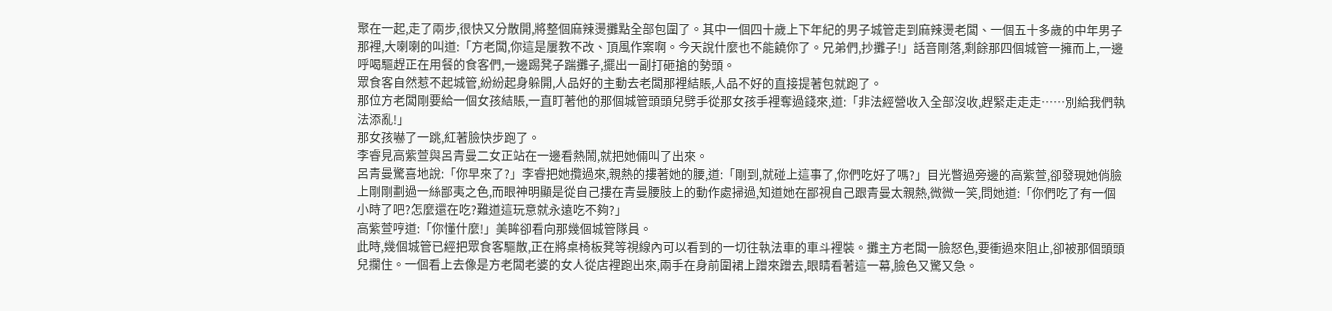聚在一起,走了兩步,很快又分散開,將整個麻辣燙攤點全部包圍了。其中一個四十歲上下年紀的男子城管走到麻辣燙老闆、一個五十多歲的中年男子那裡,大喇喇的叫道:「方老闆,你這是屢教不改、頂風作案啊。今天說什麼也不能饒你了。兄弟們,抄攤子!」話音剛落,剩餘那四個城管一擁而上,一邊呼喝驅趕正在用餐的食客們,一邊踢凳子踹攤子,擺出一副打砸搶的勢頭。
眾食客自然惹不起城管,紛紛起身躲開,人品好的主動去老闆那裡結賬,人品不好的直接提著包就跑了。
那位方老闆剛要給一個女孩結賬,一直盯著他的那個城管頭頭兒劈手從那女孩手裡奪過錢來,道:「非法經營收入全部沒收,趕緊走走走……別給我們執法添亂!」
那女孩嚇了一跳,紅著臉快步跑了。
李睿見高紫萱與呂青曼二女正站在一邊看熱鬧,就把她倆叫了出來。
呂青曼驚喜地說:「你早來了?」李睿把她攬過來,親熱的摟著她的腰,道:「剛到,就碰上這事了,你們吃好了嗎?」目光瞥過旁邊的高紫萱,卻發現她俏臉上剛剛劃過一絲鄙夷之色,而眼神明顯是從自己摟在青曼腰肢上的動作處掃過,知道她在鄙視自己跟青曼太親熱,微微一笑,問她道:「你們吃了有一個小時了吧?怎麼還在吃?難道這玩意就永遠吃不夠?」
高紫萱哼道:「你懂什麼!」美眸卻看向那幾個城管隊員。
此時,幾個城管已經把眾食客驅散,正在將桌椅板凳等視線內可以看到的一切往執法車的車斗裡裝。攤主方老闆一臉怒色,要衝過來阻止,卻被那個頭頭兒攔住。一個看上去像是方老闆老婆的女人從店裡跑出來,兩手在身前圍裙上蹭來蹭去,眼睛看著這一幕,臉色又驚又急。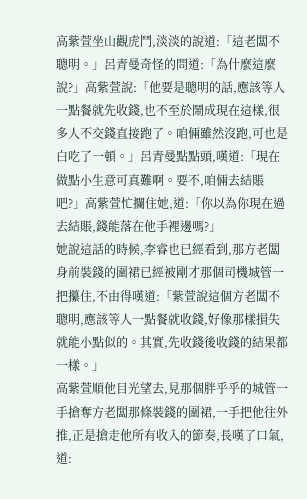高紫萱坐山觀虎鬥,淡淡的說道:「這老闆不聰明。」呂青曼奇怪的問道:「為什麼這麼說?」高紫萱說:「他要是聰明的話,應該等人一點餐就先收錢,也不至於鬧成現在這樣,很多人不交錢直接跑了。咱倆雖然沒跑,可也是白吃了一頓。」呂青曼點點頭,嘆道:「現在做點小生意可真難啊。要不,咱倆去結賬吧?」高紫萱忙攔住她,道:「你以為你現在過去結賬,錢能落在他手裡邊嗎?」
她說這話的時候,李睿也已經看到,那方老闆身前裝錢的圍裙已經被剛才那個司機城管一把攥住,不由得嘆道:「紫萱說這個方老闆不聰明,應該等人一點餐就收錢,好像那樣損失就能小點似的。其實,先收錢後收錢的結果都一樣。」
高紫萱順他目光望去,見那個胖乎乎的城管一手搶奪方老闆那條裝錢的圍裙,一手把他往外推,正是搶走他所有收入的節奏,長嘆了口氣,道: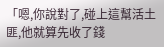「嗯,你說對了,碰上這幫活土匪,他就算先收了錢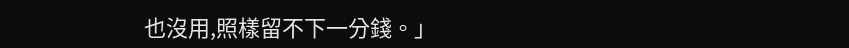也沒用,照樣留不下一分錢。」